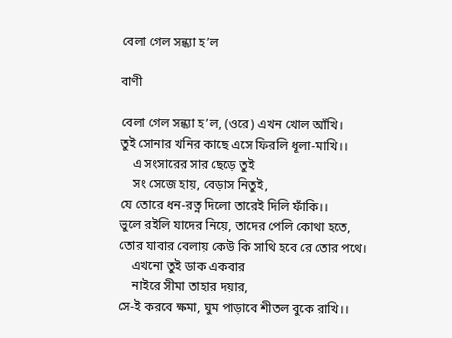বেলা গেল সন্ধ্যা হ’ল

বাণী

বেলা গেল সন্ধ্যা হ’ল, (ওরে) এখন খোল আঁখি।
তুই সোনার খনির কাছে এসে ফিরলি ধূলা-মাখি।।
    এ সংসারের সার ছেড়ে তুই
    সং সেজে হায়, বেড়াস নিতুই,
যে তোরে ধন-রত্ন দিলো তারেই দিলি ফাঁকি।।
ভুলে রইলি যাদের নিয়ে, তাদের পেলি কোথা হতে,
তোর যাবার বেলায় কেউ কি সাথি হবে রে তোর পথে।
    এখনো তুই ডাক একবার
    নাইরে সীমা তাহার দয়ার,
সে-ই করবে ক্ষমা, ঘুম পাড়াবে শীতল বুকে রাখি।।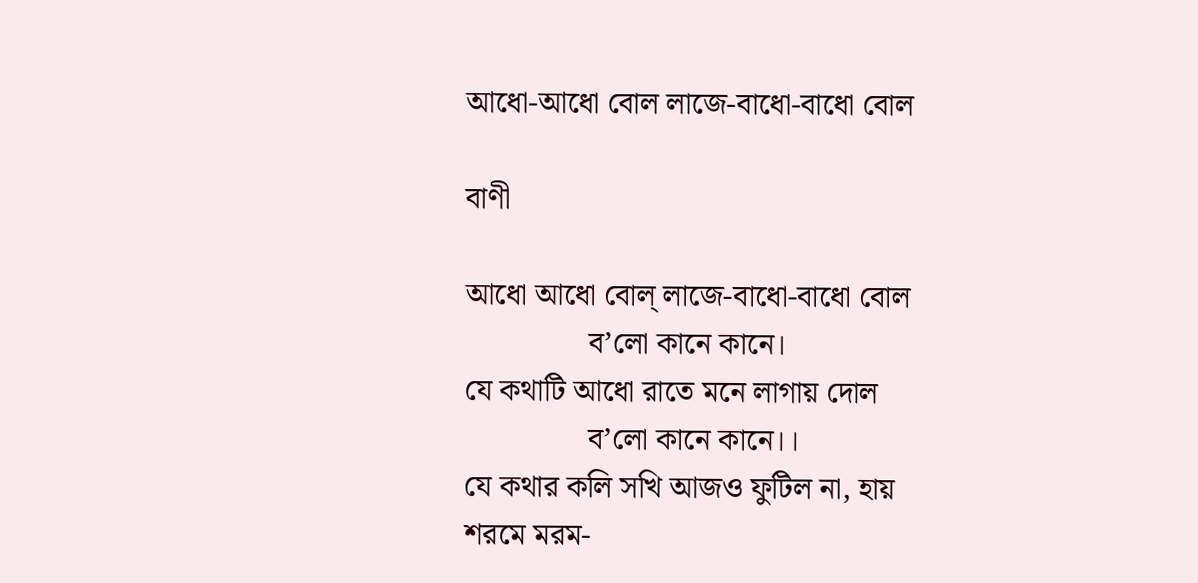আধো-আধো বোল লাজে-বাধো-বাধো বোল

বাণী

আধো আধো বোল্ লাজে-বাধো-বাধো বোল
                ব’লো কানে কানে।
যে কথাটি আধো রাতে মনে লাগায় দোল
                ব’লো কানে কানে।।
যে কথার কলি সখি আজও ফুটিল না, হায়
শরমে মরম-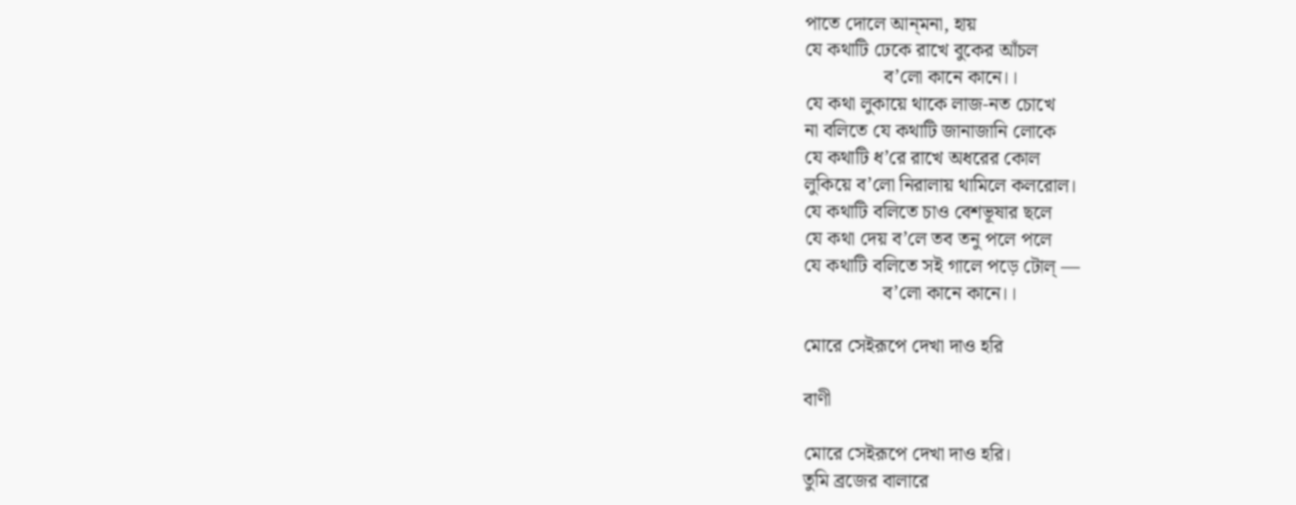পাতে দোলে আন্‌মনা, হায়
যে কথাটি ঢেকে রাখে বুকের আঁচল
                ব’লো কানে কানে।।
যে কথা লুকায়ে থাকে লাজ-নত চোখে
না বলিতে যে কথাটি জানাজানি লোকে
যে কথাটি ধ’রে রাখে অধরের কোল
লুকিয়ে ব’লো নিরালায় থামিলে কলরোল।
যে কথাটি বলিতে চাও বেশভূষার ছলে
যে কথা দেয় ব’লে তব তনু পলে পলে
যে কথাটি বলিতে সই গালে পড়ে টোল্ —
                ব’লো কানে কানে।।

মোরে সেইরূপে দেখা দাও হরি

বাণী

মোরে সেইরূপে দেখা দাও হরি।
তুমি ব্রজের বালারে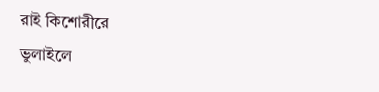রাই কিশোরীরে
ভুলাইলে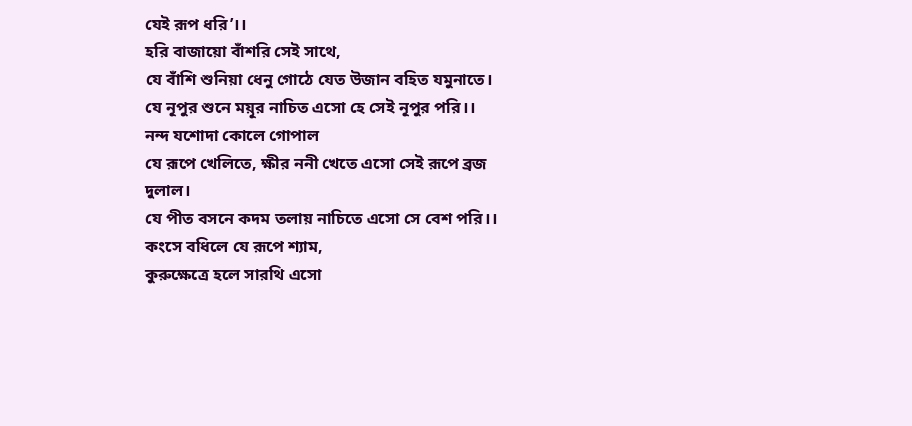যেই রূপ ধরি’।।
হরি বাজায়ো বাঁশরি সেই সাথে,
যে বাঁশি শুনিয়া ধেনু গোঠে যেত উজান বহিত যমুনাতে।
যে নূপুর শুনে ময়ূর নাচিত এসো হে সেই নূপুর পরি।।
নন্দ যশোদা কোলে গোপাল
যে রূপে খেলিতে, ক্ষীর ননী খেতে এসো সেই রূপে ব্রজ দুলাল।
যে পীত বসনে কদম তলায় নাচিতে এসো সে বেশ পরি।।
কংসে বধিলে যে রূপে শ্যাম,
কুরুক্ষেত্রে হলে সারথি এসো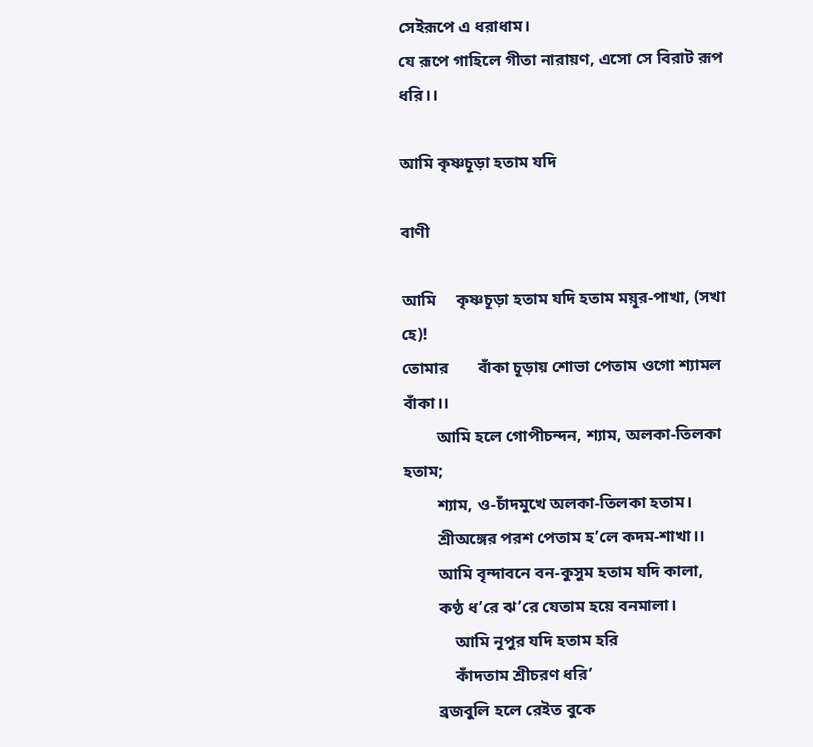সেইরূপে এ ধরাধাম।
যে রূপে গাহিলে গীতা নারায়ণ, এসো সে বিরাট রূপ ধরি।।

আমি কৃষ্ণচূড়া হতাম যদি

বাণী

আমি     কৃষ্ণচূড়া হতাম যদি হতাম ময়ূর-পাখা, (সখা হে)!
তোমার       বাঁকা চূড়ায় শোভা পেতাম ওগো শ্যামল বাঁকা।।
        আমি হলে গোপীচন্দন, শ্যাম, অলকা-তিলকা হতাম;
        শ্যাম, ও-চাঁদমুখে অলকা-তিলকা হতাম।
        শ্রীঅঙ্গের পরশ পেতাম হ’লে কদম-শাখা।।
        আমি বৃন্দাবনে বন-কুসুম হতাম যদি কালা,
        কণ্ঠ ধ’রে ঝ’রে যেতাম হয়ে বনমালা।
            আমি নূপুর যদি হতাম হরি
            কাঁদতাম শ্রীচরণ ধরি’
        ব্রজবুলি হলে রেইত বুকে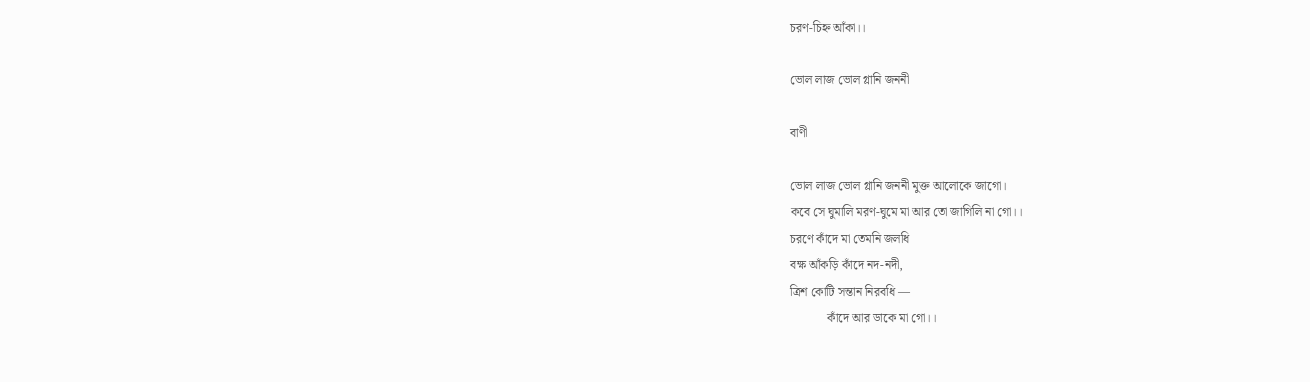চরণ-চিহ্ন আঁকা।।

ভোল লাজ ভোল গ্লানি জননী

বাণী

ভোল লাজ ভোল গ্লানি জননী মুক্ত আলোকে জাগো।
কবে সে ঘুমালি মরণ-ঘুমে মা আর তো জাগিলি না গো।।
চরণে কাঁদে মা তেমনি জলধি
বক্ষ আঁকড়ি কাঁদে নদ-নদী,
ত্রিশ কোটি সন্তান নিরবধি —
            কাঁদে আর ডাকে মা গো।।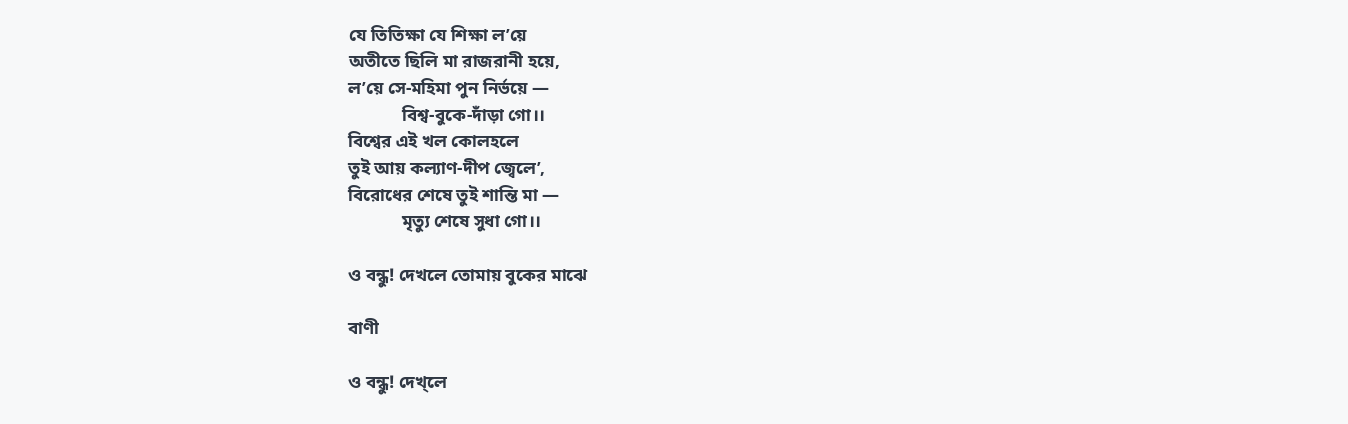যে তিতিক্ষা যে শিক্ষা ল’য়ে
অতীতে ছিলি মা রাজরানী হয়ে,
ল’য়ে সে-মহিমা পুন নির্ভয়ে —
            বিশ্ব-বুকে-দাঁড়া গো।।
বিশ্বের এই খল কোলহলে
তুই আয় কল্যাণ-দীপ জ্বেলে’,
বিরোধের শেষে তুই শান্তি মা —
            মৃত্যু শেষে সুধা গো।।

ও বন্ধু! দেখলে তোমায় বুকের মাঝে

বাণী

ও বন্ধু! দেখ্‌লে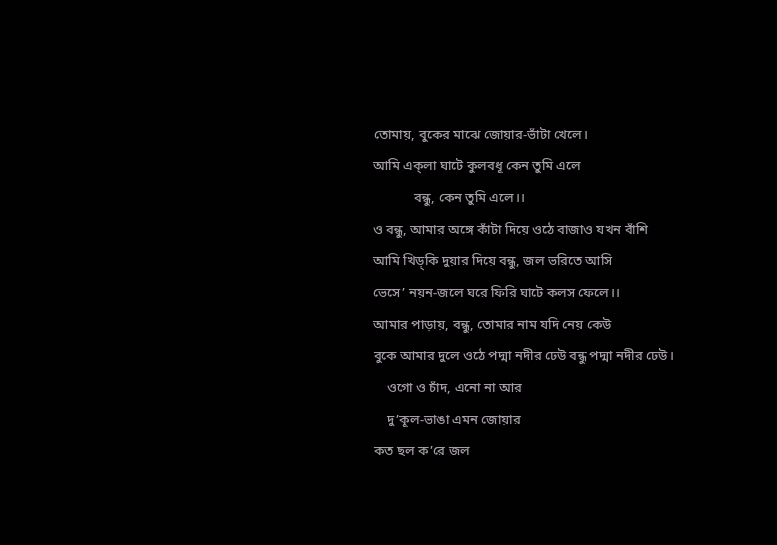তোমায়, বুকের মাঝে জোয়ার-ভাঁটা খেলে।
আমি এক্‌লা ঘাটে কুলবধূ কেন তুমি এলে
            বন্ধু, কেন তুমি এলে।।
ও বন্ধু, আমার অঙ্গে কাঁটা দিয়ে ওঠে বাজাও যখন বাঁশি
আমি খিড়্‌কি দুয়ার দিয়ে বন্ধু, জল ভরিতে আসি
ভেসে’ নয়ন-জলে ঘরে ফিরি ঘাটে কলস ফেলে।।
আমার পাড়ায়, বন্ধু, তোমার নাম যদি নেয় কেউ
বুকে আমার দুলে ওঠে পদ্মা নদীর ঢেউ বন্ধু পদ্মা নদীর ঢেউ।
    ওগো ও চাঁদ, এনো না আর
    দু’কূল-ভাঙা এমন জোয়ার
কত ছল ক’রে জল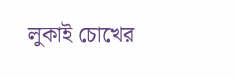লুকাই চোখের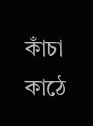কাঁচা কাঠে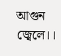আগুন জ্বেলে।।